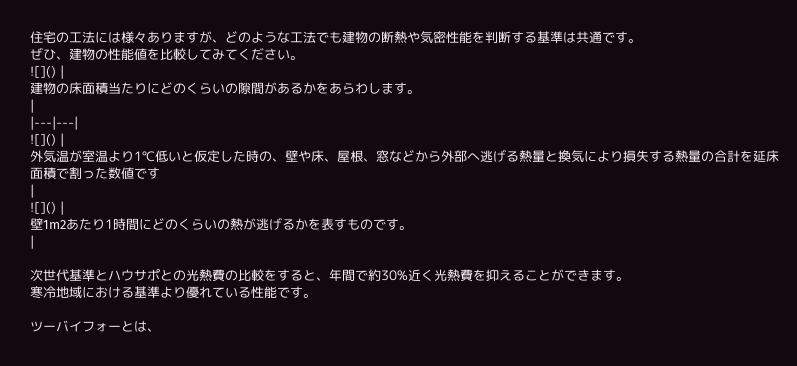住宅の工法には様々ありますが、どのような工法でも建物の断熱や気密性能を判断する基準は共通です。
ぜひ、建物の性能値を比較してみてください。
![]() |
建物の床面積当たりにどのくらいの隙間があるかをあらわします。
|
|---|---|
![]() |
外気温が室温より1℃低いと仮定した時の、壁や床、屋根、窓などから外部へ逃げる熱量と換気により損失する熱量の合計を延床面積で割った数値です
|
![]() |
壁1m2あたり1時間にどのくらいの熱が逃げるかを表すものです。
|

次世代基準とハウサポとの光熱費の比較をすると、年間で約30%近く光熱費を抑えることができます。
寒冷地域における基準より優れている性能です。

ツーバイフォーとは、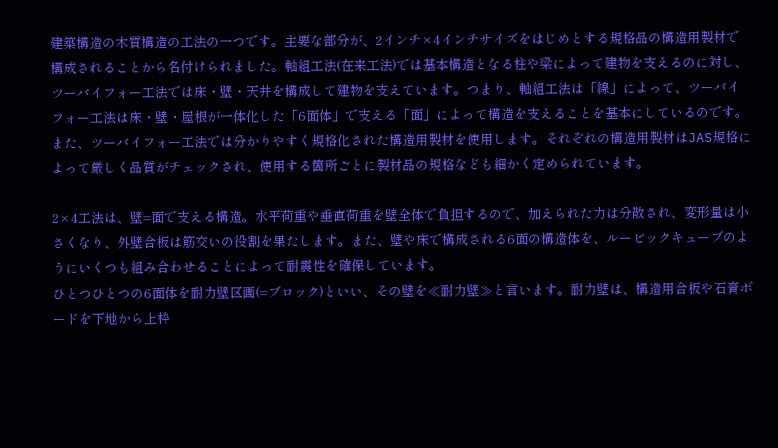建築構造の木質構造の工法の一つです。主要な部分が、2インチ×4インチサイズをはじめとする規格品の構造用製材で構成されることから名付けられました。軸組工法(在来工法)では基本構造となる柱や梁によって建物を支えるのに対し、ツーバイフォー工法では床・壁・天井を構成して建物を支えています。つまり、軸組工法は「線」によって、ツーバイフォー工法は床・壁・屋根が一体化した「6面体」で支える「面」によって構造を支えることを基本にしているのです。
また、ツーバイフォー工法では分かりやすく規格化された構造用製材を使用します。それぞれの構造用製材はJAS規格によって厳しく品質がチェックされ、使用する箇所ごとに製材品の規格なども細かく定められています。

2×4工法は、壁=面で支える構造。水平荷重や垂直荷重を壁全体で負担するので、加えられた力は分散され、変形量は小さくなり、外壁合板は筋交いの役割を果たします。また、壁や床で構成される6面の構造体を、ルービックキューブのようにいくつも組み合わせることによって耐震性を確保しています。
ひとつひとつの6面体を耐力壁区画(=ブロック)といい、その壁を≪耐力壁≫と言います。耐力壁は、構造用合板や石膏ボードを下地から上枠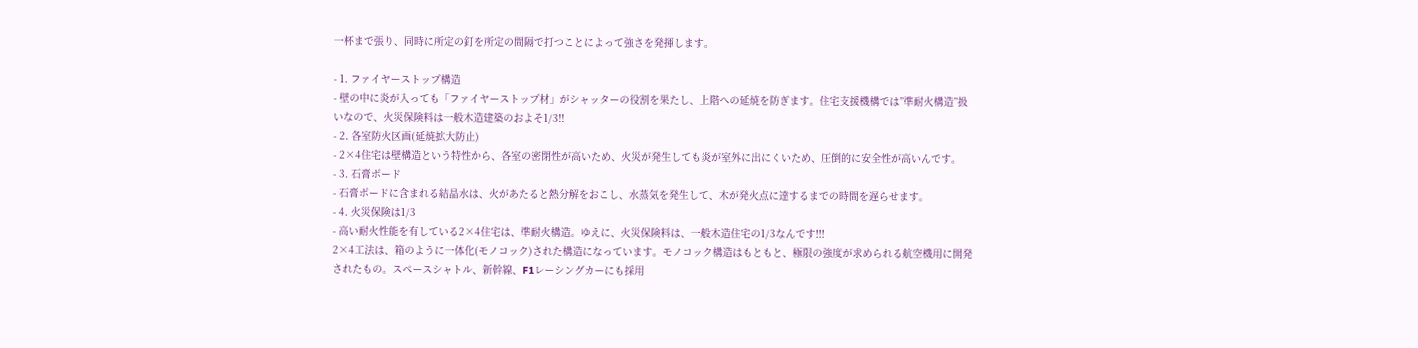一杯まで張り、同時に所定の釘を所定の間隔で打つことによって強さを発揮します。

- 1. ファイヤーストップ構造
- 壁の中に炎が入っても「ファイヤーストップ材」がシャッターの役割を果たし、上階への延焼を防ぎます。住宅支援機構では”準耐火構造”扱いなので、火災保険料は一般木造建築のおよそ1/3!!
- 2. 各室防火区画(延焼拡大防止)
- 2×4住宅は壁構造という特性から、各室の密閉性が高いため、火災が発生しても炎が室外に出にくいため、圧倒的に安全性が高いんです。
- 3. 石膏ボード
- 石膏ボードに含まれる結晶水は、火があたると熱分解をおこし、水蒸気を発生して、木が発火点に達するまでの時間を遅らせます。
- 4. 火災保険は1/3
- 高い耐火性能を有している2×4住宅は、準耐火構造。ゆえに、火災保険料は、一般木造住宅の1/3なんです!!!
2×4工法は、箱のように一体化(モノコック)された構造になっています。モノコック構造はもともと、極限の強度が求められる航空機用に開発されたもの。スペースシャトル、新幹線、F1レーシングカーにも採用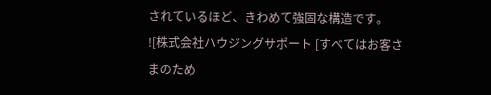されているほど、きわめて強固な構造です。
![株式会社ハウジングサポート [すべてはお客さまのため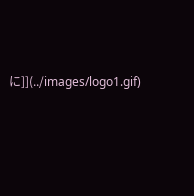に]](../images/logo1.gif)